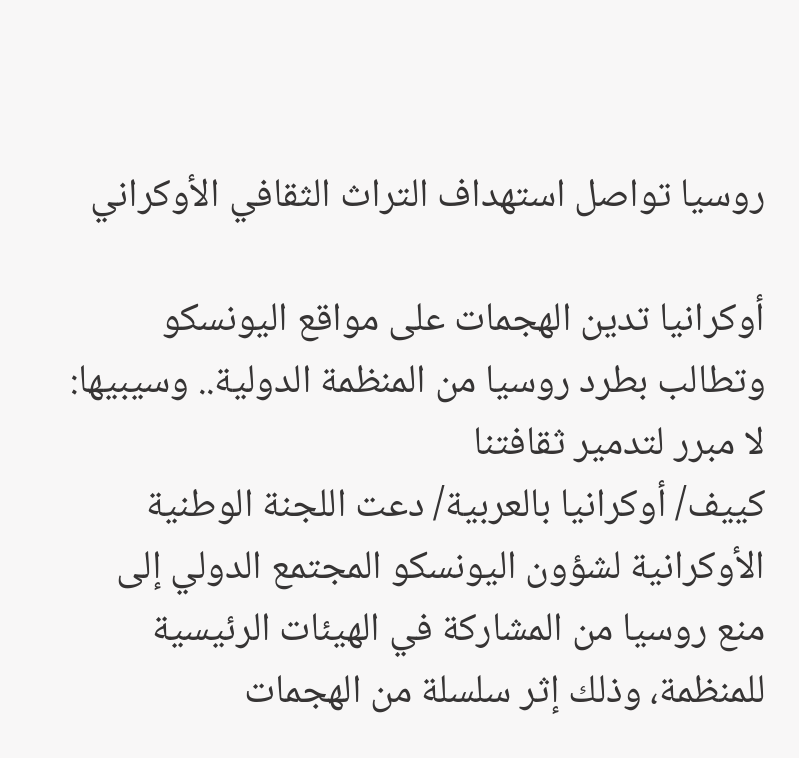روسيا تواصل استهداف التراث الثقافي الأوكراني

أوكرانيا تدين الهجمات على مواقع اليونسكو وتطالب بطرد روسيا من المنظمة الدولية.. وسيبيها: لا مبرر لتدمير ثقافتنا
كييف/ أوكرانيا بالعربية/ دعت اللجنة الوطنية الأوكرانية لشؤون اليونسكو المجتمع الدولي إلى منع روسيا من المشاركة في الهيئات الرئيسية للمنظمة، وذلك إثر سلسلة من الهجمات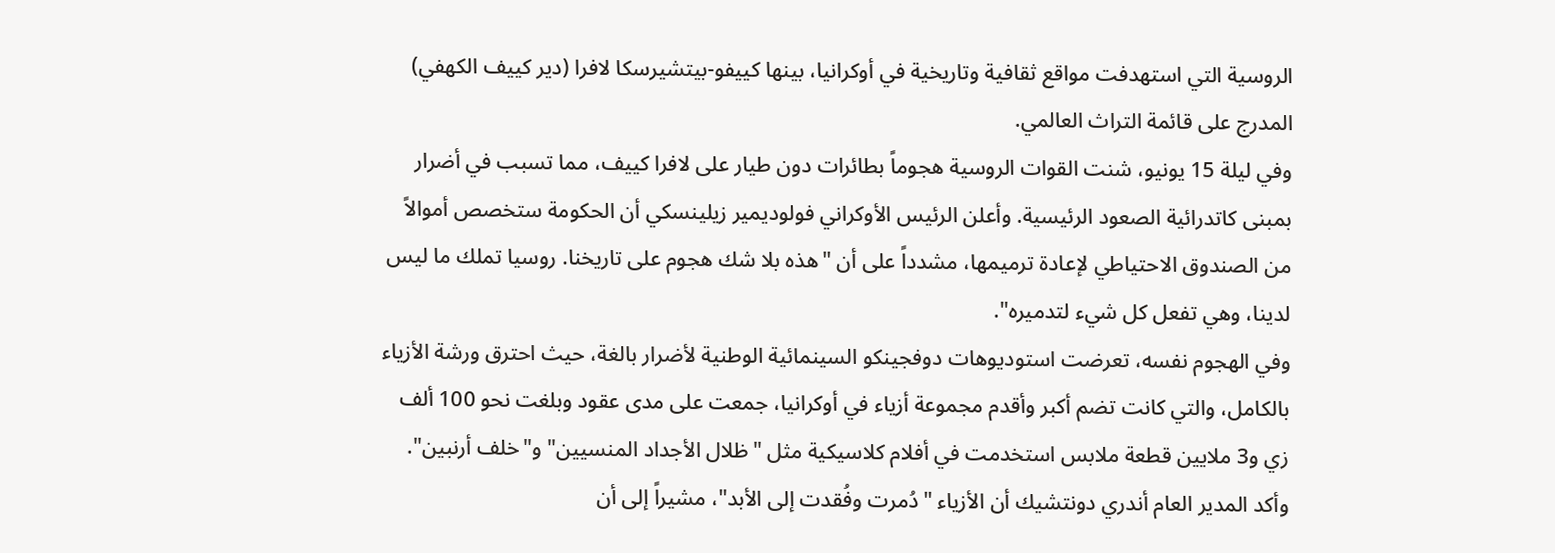الروسية التي استهدفت مواقع ثقافية وتاريخية في أوكرانيا، بينها كييفو-بيتشيرسكا لافرا (دير كييف الكهفي) المدرج على قائمة التراث العالمي.
وفي ليلة 15 يونيو، شنت القوات الروسية هجوماً بطائرات دون طيار على لافرا كييف، مما تسبب في أضرار بمبنى كاتدرائية الصعود الرئيسية. وأعلن الرئيس الأوكراني فولوديمير زيلينسكي أن الحكومة ستخصص أموالاً من الصندوق الاحتياطي لإعادة ترميمها، مشدداً على أن "هذه بلا شك هجوم على تاريخنا. روسيا تملك ما ليس لدينا، وهي تفعل كل شيء لتدميره".
وفي الهجوم نفسه، تعرضت استوديوهات دوفجينكو السينمائية الوطنية لأضرار بالغة، حيث احترق ورشة الأزياء بالكامل، والتي كانت تضم أكبر وأقدم مجموعة أزياء في أوكرانيا، جمعت على مدى عقود وبلغت نحو 100 ألف زي و3 ملايين قطعة ملابس استخدمت في أفلام كلاسيكية مثل "ظلال الأجداد المنسيين" و"خلف أرنبين". وأكد المدير العام أندري دونتشيك أن الأزياء "دُمرت وفُقدت إلى الأبد"، مشيراً إلى أن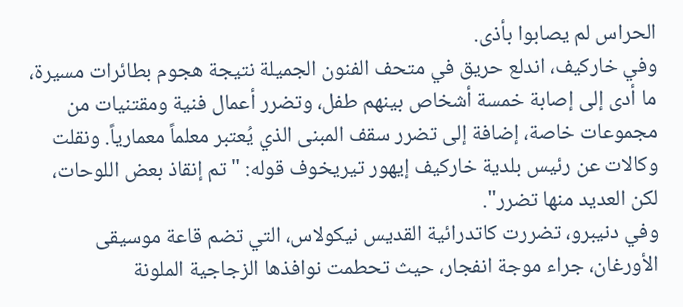الحراس لم يصابوا بأذى.
وفي خاركيف، اندلع حريق في متحف الفنون الجميلة نتيجة هجوم بطائرات مسيرة، ما أدى إلى إصابة خمسة أشخاص بينهم طفل، وتضرر أعمال فنية ومقتنيات من مجموعات خاصة، إضافة إلى تضرر سقف المبنى الذي يُعتبر معلماً معمارياً. ونقلت وكالات عن رئيس بلدية خاركيف إيهور تيريخوف قوله: "تم إنقاذ بعض اللوحات، لكن العديد منها تضرر".
وفي دنيبرو، تضررت كاتدرائية القديس نيكولاس، التي تضم قاعة موسيقى الأورغان، جراء موجة انفجار، حيث تحطمت نوافذها الزجاجية الملونة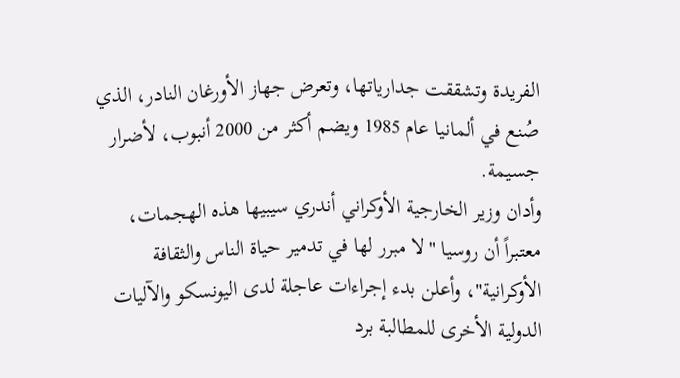الفريدة وتشققت جدارياتها، وتعرض جهاز الأورغان النادر، الذي صُنع في ألمانيا عام 1985 ويضم أكثر من 2000 أنبوب، لأضرار جسيمة.
وأدان وزير الخارجية الأوكراني أندري سيبيها هذه الهجمات، معتبراً أن روسيا "لا مبرر لها في تدمير حياة الناس والثقافة الأوكرانية"، وأعلن بدء إجراءات عاجلة لدى اليونسكو والآليات الدولية الأخرى للمطالبة برد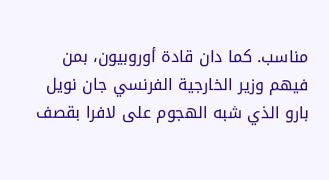مناسب. كما دان قادة أوروبيون، بمن فيهم وزير الخارجية الفرنسي جان نويل بارو الذي شبه الهجوم على لافرا بقصف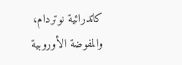كاتدرائية نوتردام، والمفوضة الأوروبية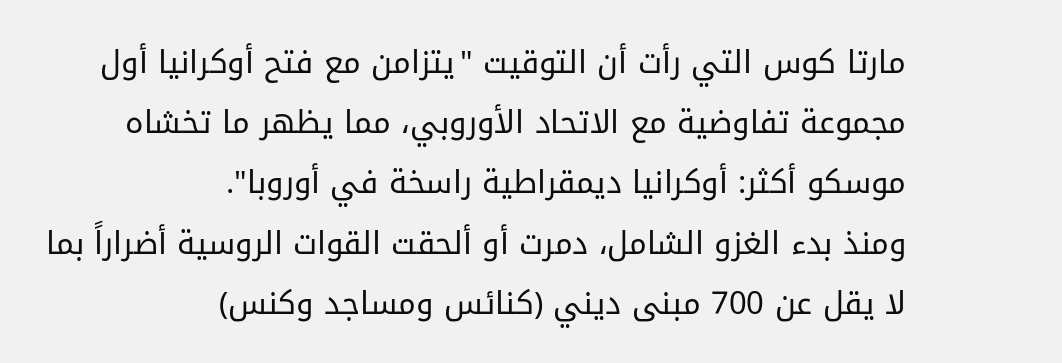مارتا كوس التي رأت أن التوقيت "يتزامن مع فتح أوكرانيا أول مجموعة تفاوضية مع الاتحاد الأوروبي، مما يظهر ما تخشاه موسكو أكثر: أوكرانيا ديمقراطية راسخة في أوروبا".
ومنذ بدء الغزو الشامل، دمرت أو ألحقت القوات الروسية أضراراً بما لا يقل عن 700 مبنى ديني (كنائس ومساجد وكنس)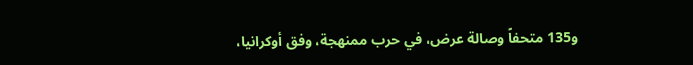و135 متحفاً وصالة عرض، في حرب ممنهجة، وفق أوكرانيا،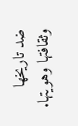ضد تاريخها وثقافتها وهويتها.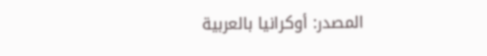المصدر: أوكرانيا بالعربية